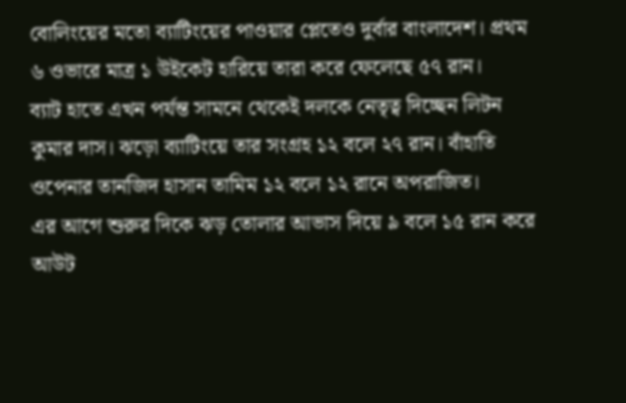বোলিংয়ের মতো ব্যাটিংয়ের পাওয়ার প্লেতেও দুর্বার বাংলাদেশ। প্রথম ৬ ওভারে মাত্র ১ উইকেট হারিয়ে তারা করে ফেলেছে ৫৭ রান।
ব্যাট হাতে এখন পর্যন্ত সামনে থেকেই দলকে নেতৃত্ব দিচ্ছেন লিটন কুমার দাস। ঝড়ো ব্যাটিংয়ে তার সংগ্রহ ১২ বলে ২৭ রান। বাঁহাতি ওপেনার তানজিদ হাসান তামিম ১২ বলে ১২ রানে অপরাজিত।
এর আগে শুরুর দিকে ঝড় তোলার আভাস দিয়ে ৯ বলে ১৫ রান করে আউট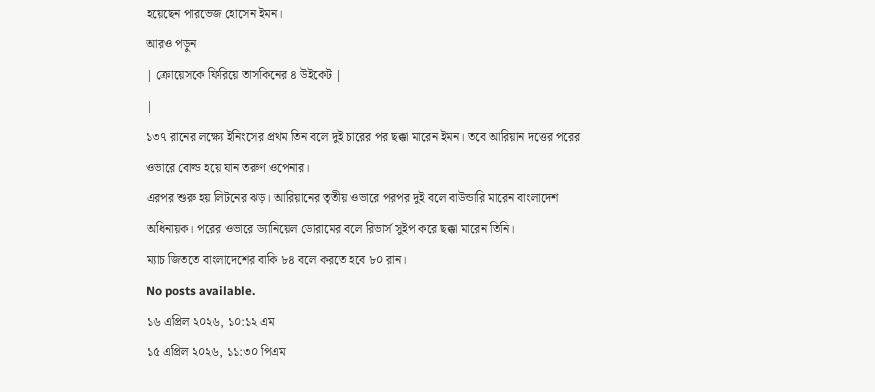হয়েছেন পারভেজ হোসেন ইমন।
আরও পড়ুন
| ক্রোয়েসকে ফিরিয়ে তাসকিনের ৪ উইকেট |
|
১৩৭ রানের লক্ষ্যে ইনিংসের প্রথম তিন বলে দুই চারের পর ছক্কা মারেন ইমন। তবে আরিয়ান দত্তের পরের ওভারে বোল্ড হয়ে যান তরুণ ওপেনার।
এরপর শুরু হয় লিটনের ঝড়। আরিয়ানের তৃতীয় ওভারে পরপর দুই বলে বাউন্ডারি মারেন বাংলাদেশ অধিনায়ক। পরের ওভারে ড্যানিয়েল ডোরামের বলে রিভার্স সুইপ করে ছক্কা মারেন তিনি।
ম্যাচ জিততে বাংলাদেশের বাকি ৮৪ বলে করতে হবে ৮০ রান।
No posts available.
১৬ এপ্রিল ২০২৬, ১০:১২ এম
১৫ এপ্রিল ২০২৬, ১১:৩০ পিএম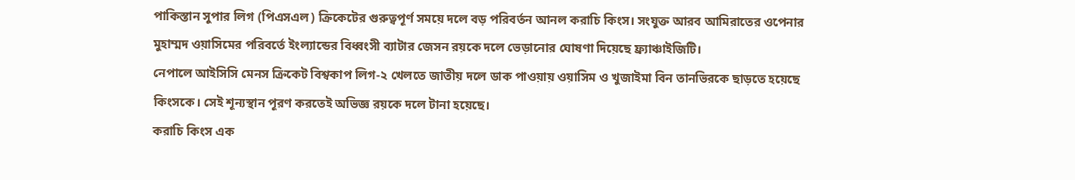পাকিস্তান সুপার লিগ (পিএসএল) ক্রিকেটের গুরুত্বপূর্ণ সময়ে দলে বড় পরিবর্তন আনল করাচি কিংস। সংযুক্ত আরব আমিরাতের ওপেনার মুহাম্মদ ওয়াসিমের পরিবর্তে ইংল্যান্ডের বিধ্বংসী ব্যাটার জেসন রয়কে দলে ভেড়ানোর ঘোষণা দিয়েছে ফ্র্যাঞ্চাইজিটি।
নেপালে আইসিসি মেনস ক্রিকেট বিশ্বকাপ লিগ-২ খেলতে জাতীয় দলে ডাক পাওয়ায় ওয়াসিম ও খুজাইমা বিন তানভিরকে ছাড়তে হয়েছে কিংসকে। সেই শূন্যস্থান পূরণ করতেই অভিজ্ঞ রয়কে দলে টানা হয়েছে।
করাচি কিংস এক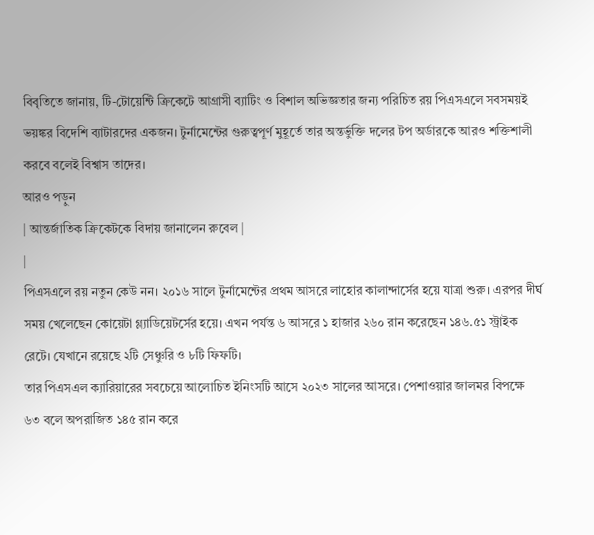বিবৃতিতে জানায়, টি-টোয়েন্টি ক্রিকেটে আগ্রাসী ব্যাটিং ও বিশাল অভিজ্ঞতার জন্য পরিচিত রয় পিএসএলে সবসময়ই ভয়ঙ্কর বিদেশি ব্যাটারদের একজন। টুর্নামেন্টের গুরুত্বপূর্ণ মুহূর্তে তার অন্তর্ভুক্তি দলের টপ অর্ডারকে আরও শক্তিশালী করবে বলেই বিশ্বাস তাদের।
আরও পড়ুন
| আন্তর্জাতিক ক্রিকেটকে বিদায় জানালেন রুবেল |
|
পিএসএলে রয় নতুন কেউ নন। ২০১৬ সালে টুর্নামেন্টের প্রথম আসরে লাহোর কালান্দার্সের হয়ে যাত্রা শুরু। এরপর দীর্ঘ সময় খেলেছেন কোয়েটা গ্ল্যাডিয়েটর্সের হয়ে। এখন পর্যন্ত ৬ আসরে ১ হাজার ২৬০ রান করেছেন ১৪৬.৫১ স্ট্রাইক রেটে। যেখানে রয়েছে ২টি সেঞ্চুরি ও ৮টি ফিফটি।
তার পিএসএল ক্যারিয়ারের সবচেয়ে আলোচিত ইনিংসটি আসে ২০২৩ সালের আসরে। পেশাওয়ার জালমর বিপক্ষে ৬৩ বলে অপরাজিত ১৪৫ রান করে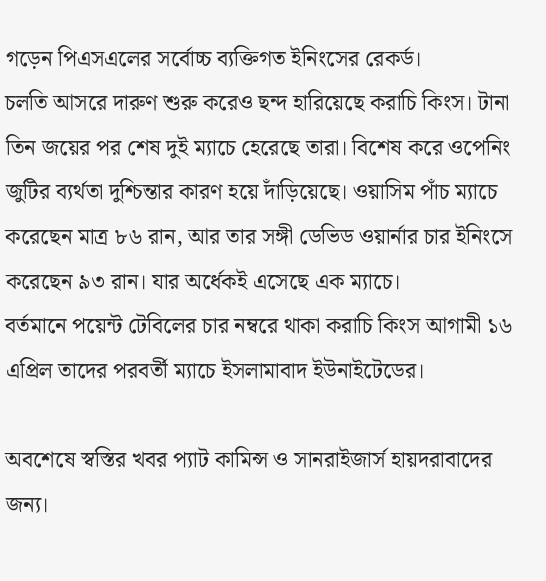গড়েন পিএসএলের সর্বোচ্চ ব্যক্তিগত ইনিংসের রেকর্ড।
চলতি আসরে দারুণ শুরু করেও ছন্দ হারিয়েছে করাচি কিংস। টানা তিন জয়ের পর শেষ দুই ম্যাচে হেরেছে তারা। বিশেষ করে ওপেনিং জুটির ব্যর্থতা দুশ্চিন্তার কারণ হয়ে দাঁড়িয়েছে। ওয়াসিম পাঁচ ম্যাচে করেছেন মাত্র ৮৬ রান, আর তার সঙ্গী ডেভিড ওয়ার্নার চার ইনিংসে করেছেন ৯৩ রান। যার অর্ধেকই এসেছে এক ম্যাচে।
বর্তমানে পয়েন্ট টেবিলের চার নম্বরে থাকা করাচি কিংস আগামী ১৬ এপ্রিল তাদের পরবর্তী ম্যাচে ইসলামাবাদ ইউনাইটেডের।

অবশেষে স্বস্তির খবর প্যাট কামিন্স ও সানরাইজার্স হায়দরাবাদের জন্য।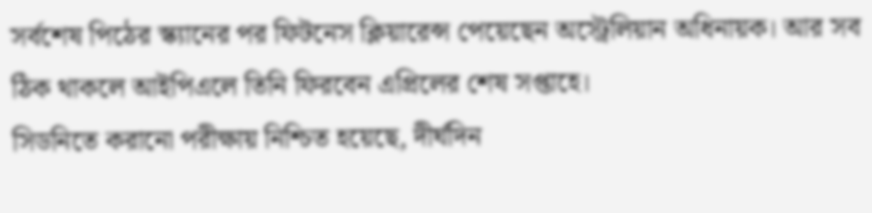সর্বশেষ পিঠের স্ক্যানের পর ফিটনেস ক্লিয়ারেন্স পেয়েছেন অস্ট্রেলিয়ান অধিনায়ক। আর সব ঠিক থাকলে আইপিএলে তিনি ফিরবেন এপ্রিলের শেষ সপ্তাহে।
সিডনিতে করানো পরীক্ষায় নিশ্চিত হয়েছে, দীর্ঘদিন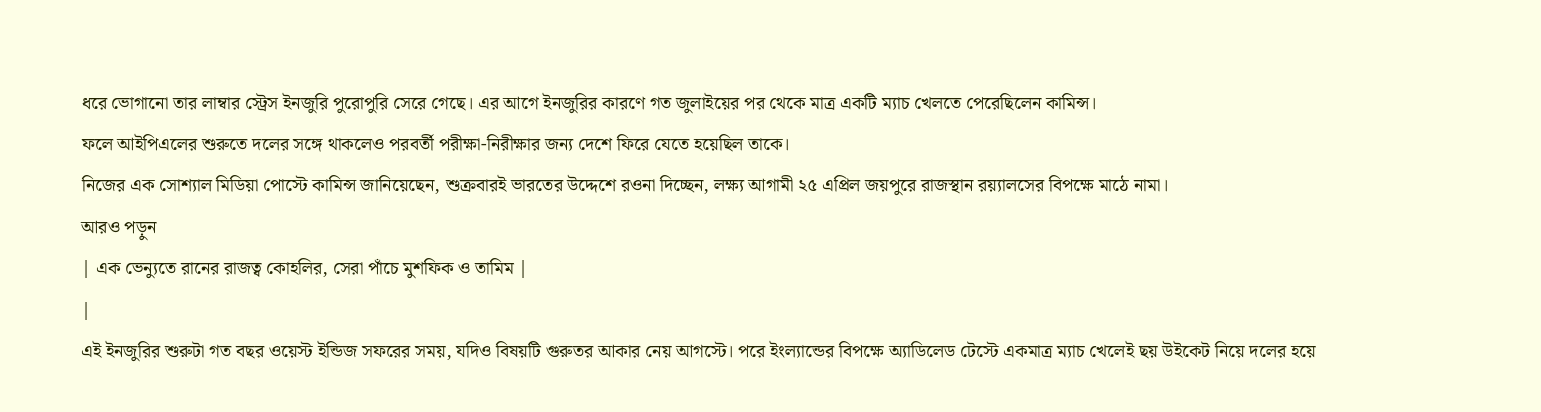ধরে ভোগানো তার লাম্বার স্ট্রেস ইনজুরি পুরোপুরি সেরে গেছে। এর আগে ইনজুরির কারণে গত জুলাইয়ের পর থেকে মাত্র একটি ম্যাচ খেলতে পেরেছিলেন কামিন্স।
ফলে আইপিএলের শুরুতে দলের সঙ্গে থাকলেও পরবর্তী পরীক্ষা-নিরীক্ষার জন্য দেশে ফিরে যেতে হয়েছিল তাকে।
নিজের এক সোশ্যাল মিডিয়া পোস্টে কামিন্স জানিয়েছেন, শুক্রবারই ভারতের উদ্দেশে রওনা দিচ্ছেন, লক্ষ্য আগামী ২৫ এপ্রিল জয়পুরে রাজস্থান রয়্যালসের বিপক্ষে মাঠে নামা।
আরও পড়ুন
| এক ভেন্যুতে রানের রাজত্ব কোহলির, সেরা পাঁচে মুশফিক ও তামিম |
|
এই ইনজুরির শুরুটা গত বছর ওয়েস্ট ইন্ডিজ সফরের সময়, যদিও বিষয়টি গুরুতর আকার নেয় আগস্টে। পরে ইংল্যান্ডের বিপক্ষে অ্যাডিলেড টেস্টে একমাত্র ম্যাচ খেলেই ছয় উইকেট নিয়ে দলের হয়ে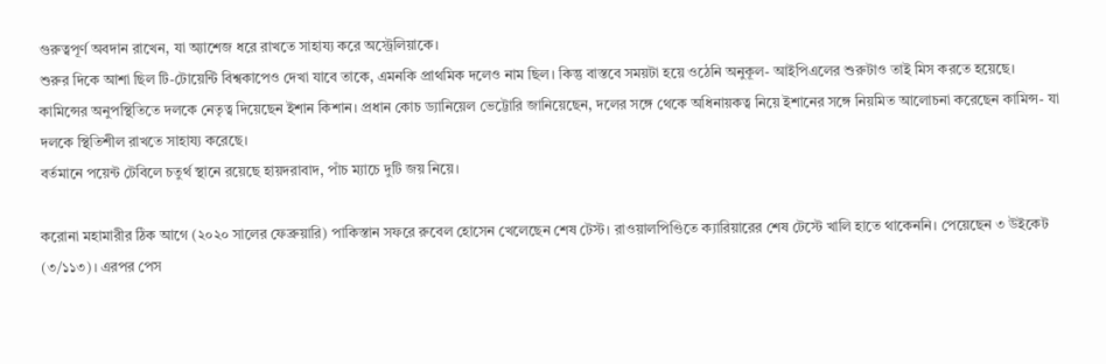গুরুত্বপূর্ণ অবদান রাখেন, যা অ্যাশেজ ধরে রাখতে সাহায্য করে অস্ট্রেলিয়াকে।
শুরুর দিকে আশা ছিল টি-টোয়েন্টি বিশ্বকাপেও দেখা যাবে তাকে, এমনকি প্রাথমিক দলেও নাম ছিল। কিন্তু বাস্তবে সময়টা হয়ে ওঠেনি অনুকূল- আইপিএলের শুরুটাও তাই মিস করতে হয়েছে।
কামিন্সের অনুপস্থিতিতে দলকে নেতৃত্ব দিয়েছেন ইশান কিশান। প্রধান কোচ ড্যানিয়েল ভেট্টোরি জানিয়েছেন, দলের সঙ্গে থেকে অধিনায়কত্ব নিয়ে ইশানের সঙ্গে নিয়মিত আলোচনা করেছেন কামিন্স- যা দলকে স্থিতিশীল রাখতে সাহায্য করেছে।
বর্তমানে পয়েন্ট টেবিলে চতুর্থ স্থানে রয়েছে হায়দরাবাদ, পাঁচ ম্যাচে দুটি জয় নিয়ে।

করোনা মহামারীর ঠিক আগে (২০২০ সালের ফেব্রুয়ারি) পাকিস্তান সফরে রুবেল হোসেন খেলেছেন শেষ টেস্ট। রাওয়ালপিণ্ডিতে ক্যারিয়ারের শেষ টেস্টে খালি হাতে থাকেননি। পেয়েছেন ৩ উইকেট (৩/১১৩)। এরপর পেস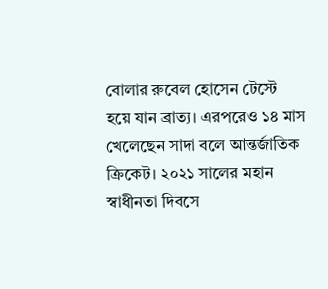বোলার রুবেল হোসেন টেস্টে হয়ে যান ব্রাত্য। এরপরেও ১৪ মাস খেলেছেন সাদা বলে আন্তর্জাতিক ক্রিকেট। ২০২১ সালের মহান স্বাধীনতা দিবসে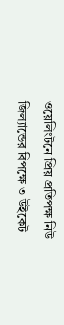ওয়েলিংটনে প্রিয় প্রতিপক্ষ নিউ জিল্যান্ডের বিপক্ষে ৩ উইকেট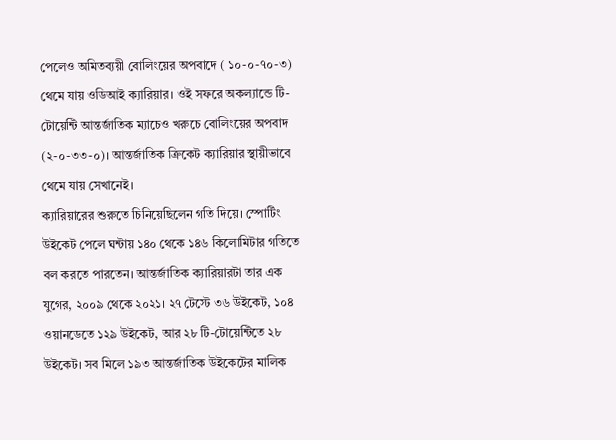পেলেও অমিতব্যয়ী বোলিংয়ের অপবাদে ( ১০-০-৭০-৩) থেমে যায় ওডিআই ক্যারিয়ার। ওই সফরে অকল্যান্ডে টি-টোয়েন্টি আন্তর্জাতিক ম্যাচেও খরুচে বোলিংয়ের অপবাদ (২-০-৩৩-০)। আন্তর্জাতিক ক্রিকেট ক্যারিয়ার স্থায়ীভাবে থেমে যায় সেখানেই।
ক্যারিয়ারের শুরুতে চিনিয়েছিলেন গতি দিয়ে। স্পোর্টিং উইকেট পেলে ঘন্টায় ১৪০ থেকে ১৪৬ কিলোমিটার গতিতে বল করতে পারতেন। আন্তর্জাতিক ক্যারিয়ারটা তার এক যুগের, ২০০৯ থেকে ২০২১। ২৭ টেস্টে ৩৬ উইকেট, ১০৪ ওয়ানডেতে ১২৯ উইকেট, আর ২৮ টি-টোয়েন্টিতে ২৮ উইকেট। সব মিলে ১৯৩ আন্তর্জাতিক উইকেটের মালিক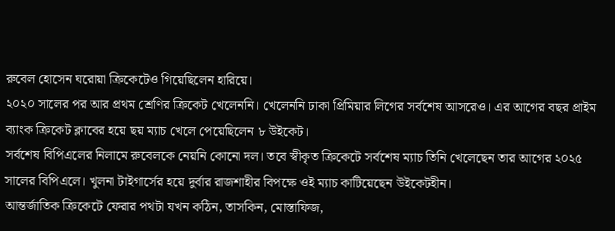রুবেল হোসেন ঘরোয়া ক্রিকেটেও গিয়েছিলেন হারিয়ে।
২০২০ সালের পর আর প্রথম শ্রেণির ক্রিকেট খেলেননি। খেলেননি ঢাকা প্রিমিয়ার লিগের সর্বশেষ আসরেও। এর আগের বছর প্রাইম ব্যাংক ক্রিকেট ক্লাবের হয়ে ছয় ম্যাচ খেলে পেয়েছিলেন ৮ উইকেট।
সর্বশেষ বিপিএলের নিলামে রুবেলকে নেয়নি কোনো দল। তবে স্বীকৃত ক্রিকেটে সর্বশেষ ম্যাচ তিনি খেলেছেন তার আগের ২০২৫ সালের বিপিএলে। খুলনা টাইগার্সের হয়ে দুর্বার রাজশাহীর বিপক্ষে ওই ম্যাচ কাটিয়েছেন উইকেটহীন।
আন্তর্জাতিক ক্রিকেটে ফেরার পথটা যখন কঠিন, তাসকিন, মোস্তাফিজ,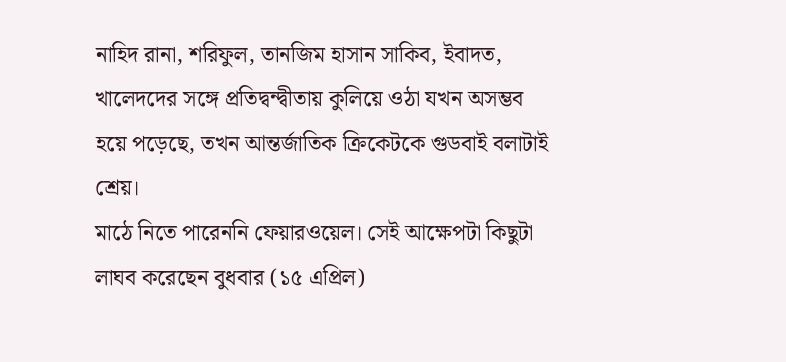নাহিদ রানা, শরিফুল, তানজিম হাসান সাকিব, ইবাদত, খালেদদের সঙ্গে প্রতিদ্বন্দ্বীতায় কুলিয়ে ওঠা যখন অসম্ভব হয়ে পড়েছে, তখন আন্তর্জাতিক ক্রিকেটকে গুডবাই বলাটাই শ্রেয়।
মাঠে নিতে পারেননি ফেয়ারওয়েল। সেই আক্ষেপটা কিছুটা লাঘব করেছেন বুধবার (১৫ এপ্রিল)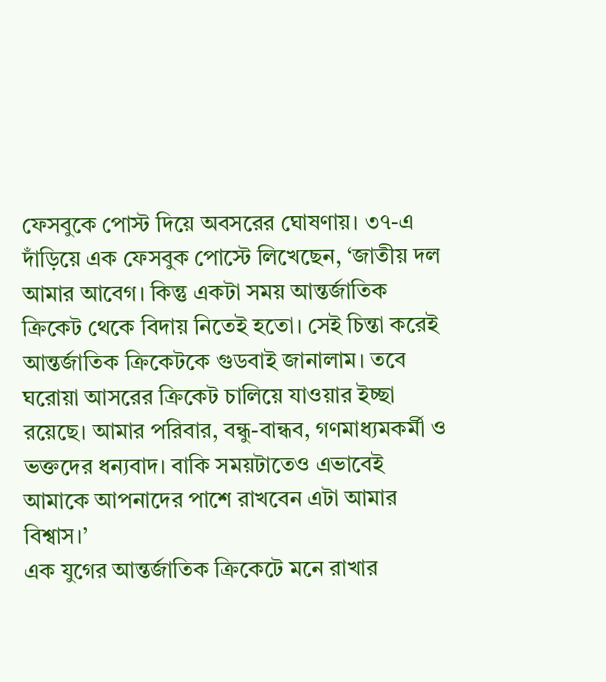ফেসবুকে পোস্ট দিয়ে অবসরের ঘোষণায়। ৩৭-এ দাঁড়িয়ে এক ফেসবুক পোস্টে লিখেছেন, ‘জাতীয় দল আমার আবেগ। কিন্তু একটা সময় আন্তর্জাতিক ক্রিকেট থেকে বিদায় নিতেই হতো। সেই চিন্তা করেই আন্তর্জাতিক ক্রিকেটকে গুডবাই জানালাম। তবে ঘরোয়া আসরের ক্রিকেট চালিয়ে যাওয়ার ইচ্ছা রয়েছে। আমার পরিবার, বন্ধু-বান্ধব, গণমাধ্যমকর্মী ও ভক্তদের ধন্যবাদ। বাকি সময়টাতেও এভাবেই আমাকে আপনাদের পাশে রাখবেন এটা আমার বিশ্বাস।’
এক যুগের আন্তর্জাতিক ক্রিকেটে মনে রাখার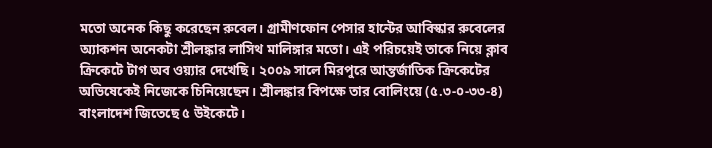মতো অনেক কিছু করেছেন রুবেল। গ্রামীণফোন পেসার হান্টের আবিস্কার রুবেলের অ্যাকশন অনেকটা শ্রীলঙ্কার লাসিথ মালিঙ্গার মতো। এই পরিচয়েই তাকে নিয়ে ক্লাব ক্রিকেটে টাগ অব ওয়্যার দেখেছি। ২০০৯ সালে মিরপুরে আন্তর্জাতিক ক্রিকেটের অভিষেকেই নিজেকে চিনিয়েছেন। শ্রীলঙ্কার বিপক্ষে তার বোলিংয়ে (৫.৩-০-৩৩-৪) বাংলাদেশ জিতেছে ৫ উইকেটে।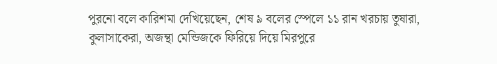পুরনো বলে কারিশমা দেখিয়েছেন, শেষ ৯ বলের স্পেলে ১১ রান খরচায় তুষারা, কুলাসাকেরা, অজন্থা মেন্ডিজকে ফিরিয়ে দিয়ে মিরপুরে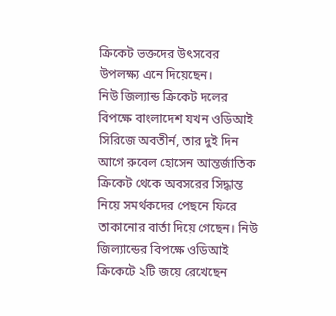ক্রিকেট ভক্তদের উৎসবের উপলক্ষ্য এনে দিয়েছেন।
নিউ জিল্যান্ড ক্রিকেট দলের বিপক্ষে বাংলাদেশ যখন ওডিআই সিরিজে অবতীর্ন, তার দুই দিন আগে রুবেল হোসেন আন্তর্জাতিক ক্রিকেট থেকে অবসরের সিদ্ধান্ত নিয়ে সমর্থকদের পেছনে ফিরে তাকানোর বার্তা দিয়ে গেছেন। নিউ জিল্যান্ডের বিপক্ষে ওডিআই ক্রিকেটে ২টি জয়ে রেখেছেন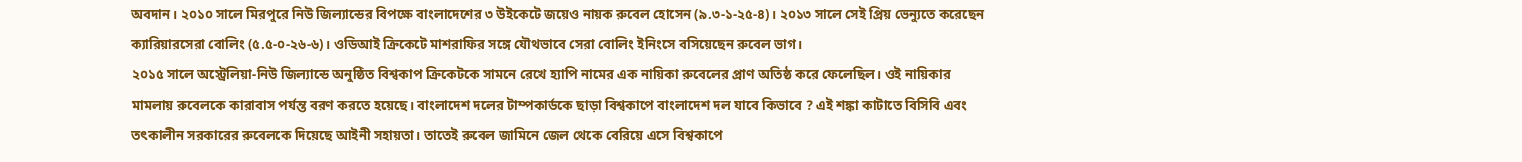অবদান। ২০১০ সালে মিরপুরে নিউ জিল্যান্ডের বিপক্ষে বাংলাদেশের ৩ উইকেটে জয়েও নায়ক রুবেল হোসেন (৯.৩-১-২৫-৪)। ২০১৩ সালে সেই প্রিয় ভেন্যুতে করেছেন ক্যারিয়ারসেরা বোলিং (৫.৫-০-২৬-৬)। ওডিআই ক্রিকেটে মাশরাফির সঙ্গে যৌথভাবে সেরা বোলিং ইনিংসে বসিয়েছেন রুবেল ভাগ।
২০১৫ সালে অস্ট্রেলিয়া-নিউ জিল্যান্ডে অনুষ্ঠিত বিশ্বকাপ ক্রিকেটকে সামনে রেখে হ্যাপি নামের এক নায়িকা রুবেলের প্রাণ অতিষ্ঠ করে ফেলেছিল। ওই নায়িকার মামলায় রুবেলকে কারাবাস পর্যন্ত বরণ করতে হয়েছে। বাংলাদেশ দলের টাম্পকার্ডকে ছাড়া বিশ্বকাপে বাংলাদেশ দল যাবে কিভাবে ? এই শঙ্কা কাটাতে বিসিবি এবং তৎকালীন সরকারের রুবেলকে দিয়েছে আইনী সহায়তা। তাতেই রুবেল জামিনে জেল থেকে বেরিয়ে এসে বিশ্বকাপে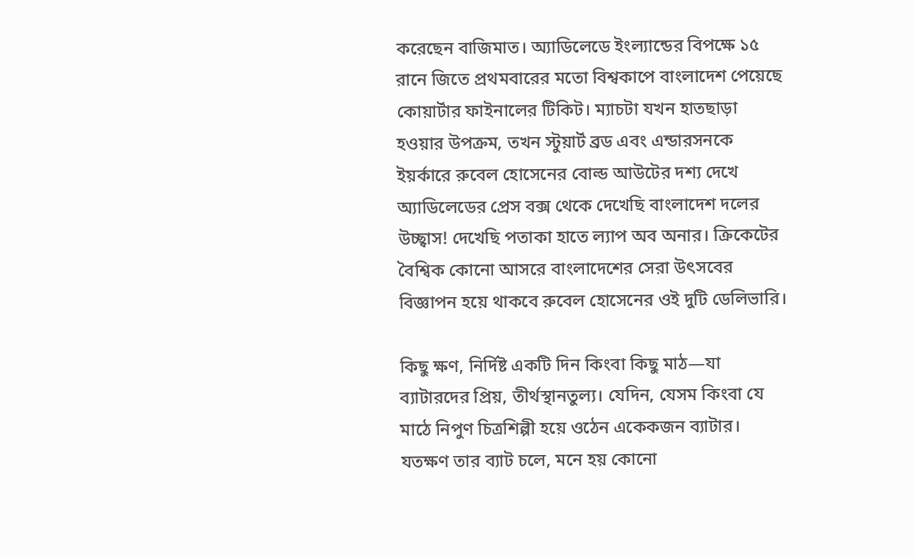করেছেন বাজিমাত। অ্যাডিলেডে ইংল্যান্ডের বিপক্ষে ১৫ রানে জিতে প্রথমবারের মতো বিশ্বকাপে বাংলাদেশ পেয়েছে কোয়ার্টার ফাইনালের টিকিট। ম্যাচটা যখন হাতছাড়া হওয়ার উপক্রম, তখন স্টুয়ার্ট ব্রড এবং এন্ডারসনকে ইয়র্কারে রুবেল হোসেনের বোল্ড আউটের দশ্য দেখে অ্যাডিলেডের প্রেস বক্স থেকে দেখেছি বাংলাদেশ দলের উচ্ছ্বাস! দেখেছি পতাকা হাতে ল্যাপ অব অনার। ক্রিকেটের বৈশ্বিক কোনো আসরে বাংলাদেশের সেরা উৎসবের বিজ্ঞাপন হয়ে থাকবে রুবেল হোসেনের ওই দুটি ডেলিভারি।

কিছু ক্ষণ, নির্দিষ্ট একটি দিন কিংবা কিছু মাঠ—যা ব্যাটারদের প্রিয়, তীর্থস্থানতুল্য। যেদিন, যেসম কিংবা যে মাঠে নিপুণ চিত্রশিল্পী হয়ে ওঠেন একেকজন ব্যাটার। যতক্ষণ তার ব্যাট চলে, মনে হয় কোনো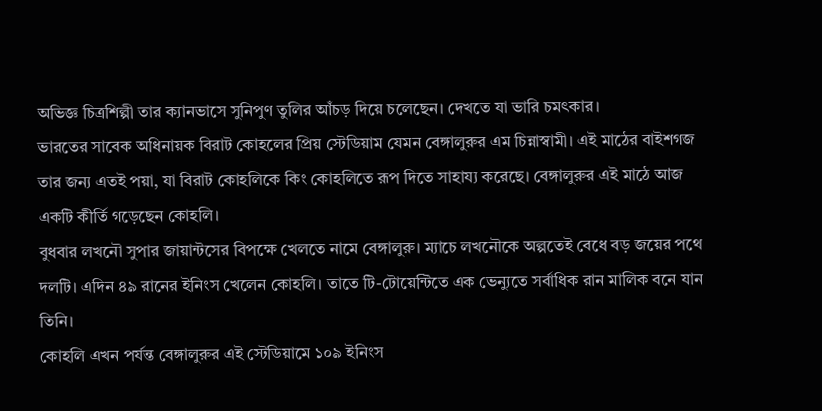অভিজ্ঞ চিত্রশিল্পী তার ক্যানভাসে সুনিপুণ তুলির আঁচড় দিয়ে চলেছেন। দেখতে যা ভারি চমৎকার।
ভারতের সাবেক অধিনায়ক বিরাট কোহলের প্রিয় স্টেডিয়াম যেমন বেঙ্গালুরুর এম চিন্নাস্বামী। এই মাঠের বাইশগজ তার জন্য এতই পয়া, যা বিরাট কোহলিকে কিং কোহলিতে রূপ দিতে সাহায্য করেছে। বেঙ্গালুরুর এই মাঠে আজ একটি কীর্তি গড়েছেন কোহলি।
বুধবার লখনৌ সুপার জায়ান্টসের বিপক্ষে খেলতে নামে বেঙ্গালুরু। ম্যাচে লখনৌকে অল্পতেই বেধে বড় জয়ের পথে দলটি। এদিন ৪৯ রানের ইনিংস খেলেন কোহলি। তাতে টি-টোয়েন্টিতে এক ভেন্যুতে সর্বাধিক রান মালিক বনে যান তিনি।
কোহলি এখন পর্যন্ত বেঙ্গালুরুর এই স্টেডিয়ামে ১০৯ ইনিংস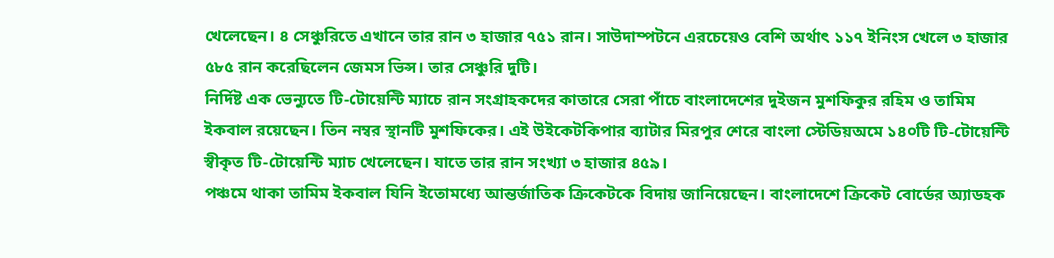খেলেছেন। ৪ সেঞ্চুরিতে এখানে তার রান ৩ হাজার ৭৫১ রান। সাউদাম্পটনে এরচেয়েও বেশি অর্থাৎ ১১৭ ইনিংস খেলে ৩ হাজার ৫৮৫ রান করেছিলেন জেমস ভিন্স। তার সেঞ্চুরি দুটি।
নির্দিষ্ট এক ভেন্যুতে টি-টোয়েন্টি ম্যাচে রান সংগ্রাহকদের কাতারে সেরা পাঁচে বাংলাদেশের দুইজন মুশফিকুর রহিম ও তামিম ইকবাল রয়েছেন। তিন নম্বর স্থানটি মুশফিকের। এই উইকেটকিপার ব্যাটার মিরপুর শেরে বাংলা স্টেডিয়অমে ১৪০টি টি-টোয়েন্টি স্বীকৃত টি-টোয়েন্টি ম্যাচ খেলেছেন। যাতে তার রান সংখ্যা ৩ হাজার ৪৫৯।
পঞ্চমে থাকা তামিম ইকবাল যিনি ইতোমধ্যে আন্তর্জাতিক ক্রিকেটকে বিদায় জানিয়েছেন। বাংলাদেশে ক্রিকেট বোর্ডের অ্যাডহক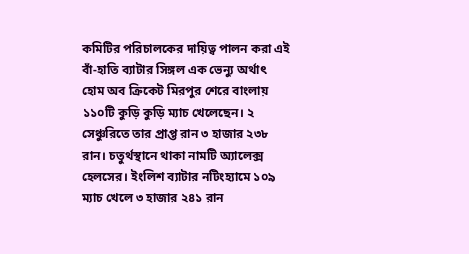কমিটির পরিচালকের দায়িত্ব পালন করা এই বাঁ-হাতি ব্যাটার সিঙ্গল এক ভেন্যু অর্থাৎ হোম অব ক্রিকেট মিরপুর শেরে বাংলায় ১১০টি কুড়ি কুড়ি ম্যাচ খেলেছেন। ২ সেঞ্চুরিতে তার প্রাপ্ত রান ৩ হাজার ২৩৮ রান। চতুর্থস্থানে থাকা নামটি অ্যালেক্স হেলসের। ইংলিশ ব্যাটার নটিংহ্যামে ১০৯ ম্যাচ খেলে ৩ হাজার ২৪১ রান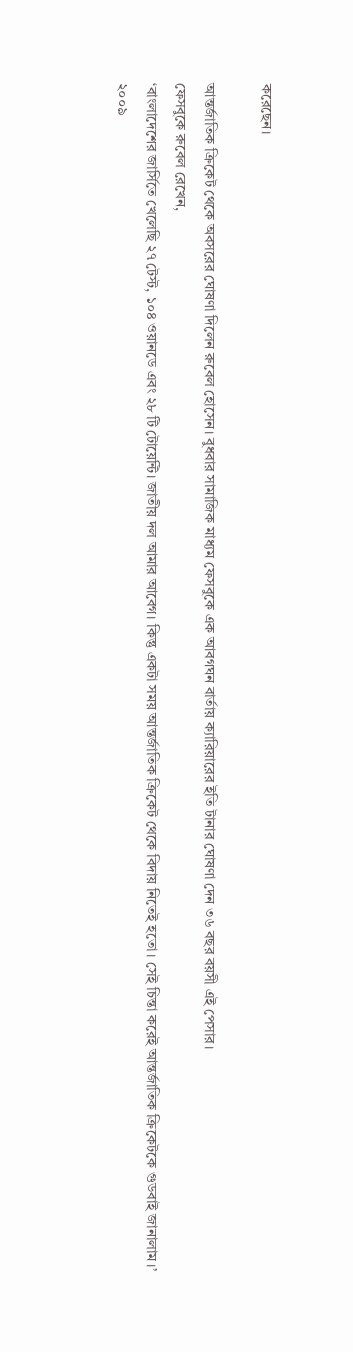করেছেন।

আন্তর্জাতিক ক্রিকেট থেকে অবসরের ঘোষণা দিলেন রুবেল হোসেন। বুধবার সামাজিক মাধ্যম ফেসবুকে এক আবগঘন বার্তায় ক্যারিয়ারের ইতি টানার ঘোষণা দেন ৩৬ বছর বয়সী এই পেসার।
ফেসবুকে রুবেল রেখেন,
‘বাংলাদেশের জার্সিতে খেলেছি ২৭ টেস্ট, ১০৪ ওয়ানডে এবং ২৮ টি টোয়েন্টি। জাতীয় দল আমার আবেগ। কিন্তু একটা সময় আন্তর্জাতিক ক্রিকেট থেকে বিদায় নিতেই হতো। সেই চিন্তা করেই আন্তর্জাতিক ক্রিকেটকে গুডবাই জানালাম।’
২০০৯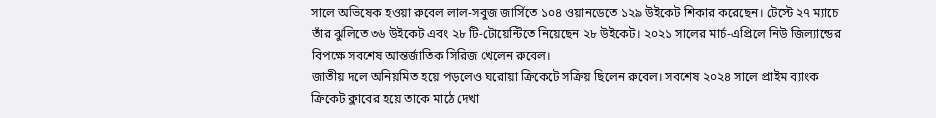সালে অভিষেক হওয়া রুবেল লাল-সবুজ জার্সিতে ১০৪ ওয়ানডেতে ১২৯ উইকেট শিকার করেছেন। টেস্টে ২৭ ম্যাচে তাঁর ঝুলিতে ৩৬ উইকেট এবং ২৮ টি-টোয়েন্টিতে নিয়েছেন ২৮ উইকেট। ২০২১ সালের মার্চ-এপ্রিলে নিউ জিল্যান্ডের বিপক্ষে সবশেষ আন্তর্জাতিক সিরিজ খেলেন রুবেল।
জাতীয় দলে অনিয়মিত হয়ে পড়লেও ঘরোয়া ক্রিকেটে সক্রিয় ছিলেন রুবেল। সবশেষ ২০২৪ সালে প্রাইম ব্যাংক ক্রিকেট ক্লাবের হয়ে তাকে মাঠে দেখা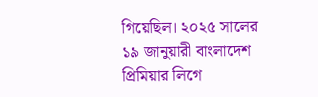গিয়েছিল। ২০২৫ সালের ১৯ জানুয়ারী বাংলাদেশ প্রিমিয়ার লিগে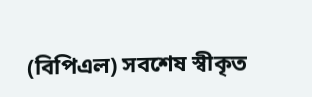(বিপিএল) সবশেষ স্বীকৃত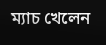ম্যাচ খেলেন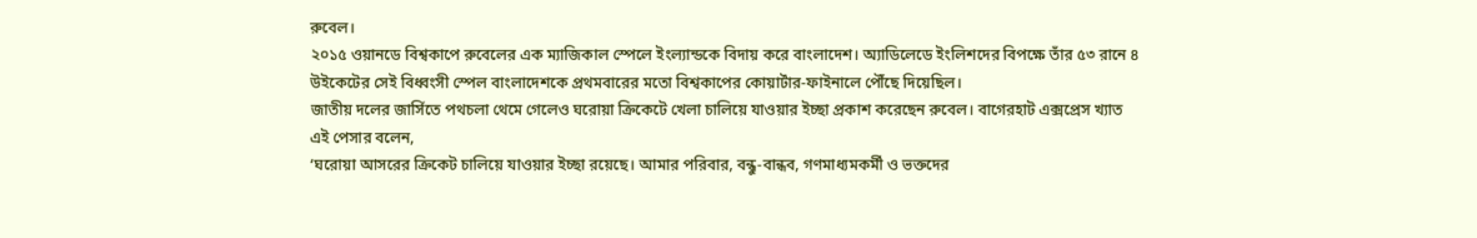রুবেল।
২০১৫ ওয়ানডে বিশ্বকাপে রুবেলের এক ম্যাজিকাল স্পেলে ইংল্যান্ডকে বিদায় করে বাংলাদেশ। অ্যাডিলেডে ইংলিশদের বিপক্ষে তাঁর ৫৩ রানে ৪ উইকেটের সেই বিধ্বংসী স্পেল বাংলাদেশকে প্রথমবারের মতো বিশ্বকাপের কোয়ার্টার-ফাইনালে পৌঁছে দিয়েছিল।
জাতীয় দলের জার্সিতে পথচলা থেমে গেলেও ঘরোয়া ক্রিকেটে খেলা চালিয়ে যাওয়ার ইচ্ছা প্রকাশ করেছেন রুবেল। বাগেরহাট এক্সপ্রেস খ্যাত এই পেসার বলেন,
‘ঘরোয়া আসরের ক্রিকেট চালিয়ে যাওয়ার ইচ্ছা রয়েছে। আমার পরিবার, বন্ধু-বান্ধব, গণমাধ্যমকর্মী ও ভক্তদের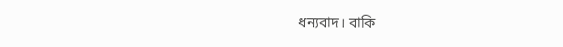ধন্যবাদ। বাকি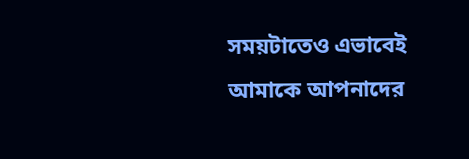সময়টাতেও এভাবেই আমাকে আপনাদের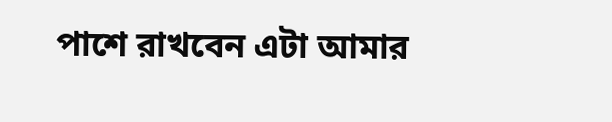পাশে রাখবেন এটা আমার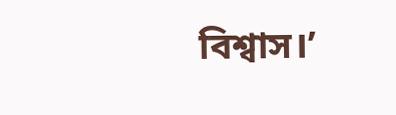বিশ্বাস।’